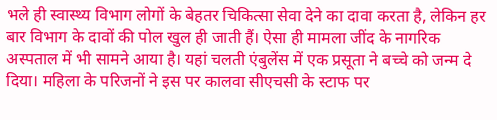भले ही स्वास्थ्य विभाग लोगों के बेहतर चिकित्सा सेवा देने का दावा करता है, लेकिन हर बार विभाग के दावों की पोल खुल ही जाती हैं। ऐसा ही मामला जींद के नागरिक अस्पताल में भी सामने आया है। यहां चलती एंबुलेंस में एक प्रसूता ने बच्चे को जन्म दे दिया। महिला के परिजनों ने इस पर कालवा सीएचसी के स्टाफ पर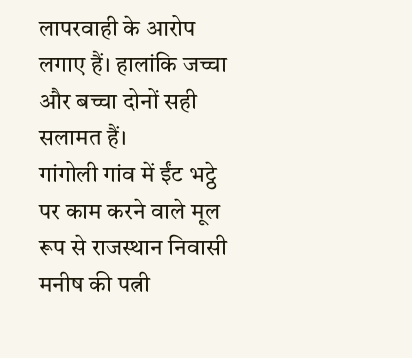लापरवाही के आरोप लगाए हैं। हालांकि जच्चा और बच्चा दोनों सही सलामत हैं।
गांगोली गांव में ईंट भट्ठे पर काम करने वाले मूल रूप से राजस्थान निवासी मनीष की पत्नी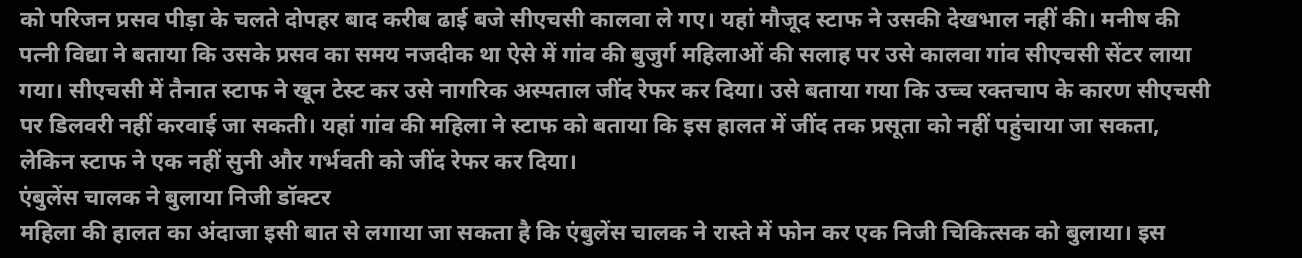को परिजन प्रसव पीड़ा के चलते दोपहर बाद करीब ढाई बजे सीएचसी कालवा ले गए। यहां मौजूद स्टाफ ने उसकी देखभाल नहीं की। मनीष की पत्नी विद्या ने बताया कि उसके प्रसव का समय नजदीक था ऐसे में गांव की बुजुर्ग महिलाओं की सलाह पर उसे कालवा गांव सीएचसी सेंटर लाया गया। सीएचसी में तैनात स्टाफ ने खून टेस्ट कर उसे नागरिक अस्पताल जींद रेफर कर दिया। उसे बताया गया कि उच्च रक्तचाप के कारण सीएचसी पर डिलवरी नहीं करवाई जा सकती। यहां गांव की महिला ने स्टाफ को बताया कि इस हालत में जींद तक प्रसूता को नहीं पहुंचाया जा सकता, लेकिन स्टाफ ने एक नहीं सुनी और गर्भवती को जींद रेफर कर दिया।
एंबुलेंस चालक ने बुलाया निजी डॉक्टर
महिला की हालत का अंदाजा इसी बात से लगाया जा सकता है कि एंबुलेंस चालक ने रास्ते में फोन कर एक निजी चिकित्सक को बुलाया। इस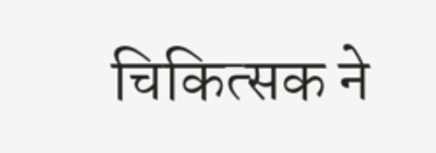चिकित्सक ने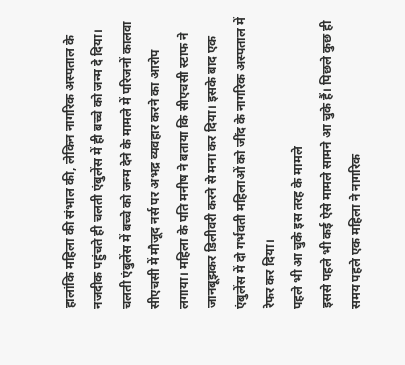हालांकि महिला की संभाल की, लेकिन नागरिक अस्पताल के नजदीक पहुंचते ही चलती एंबुलेंस में ही बच्चे को जन्म दे दिया।
चलती एंबुलेंस में बच्चे को जन्म देने के मामले में परिजनों कालवा सीएचसी में मौजूद नर्स पर अभद्र व्यवहार करने का आरोप लगाया। महिला के पति मनीष ने बताया कि सीएचसी स्टाफ ने जानबूझकर डिलीवरी करने से मना कर दिया। इसके बाद एक एंबुलेंस में दो गर्भवती महिलाओं को जींद के नागरिक अस्पताल में रेफर कर दिया।
पहले भी आ चुके इस तरह के मामले
इससे पहले भी कई ऐसे मामले सामने आ चुके हैं। पिछले कुछ ही समय पहले एक महिला ने नागरिक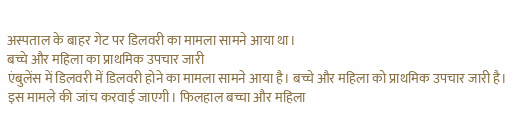अस्पताल के बाहर गेट पर डिलवरी का मामला सामने आया था।
बच्चे और महिला का प्राथमिक उपचार जारी
एंबुलेंस में डिलवरी में डिलवरी होने का मामला सामने आया है। बच्चे और महिला को प्राथमिक उपचार जारी है। इस मामले की जांच करवाई जाएगी। फिलहाल बच्चा और महिला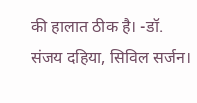की हालात ठीक है। -डॉ. संजय दहिया, सिविल सर्जन।